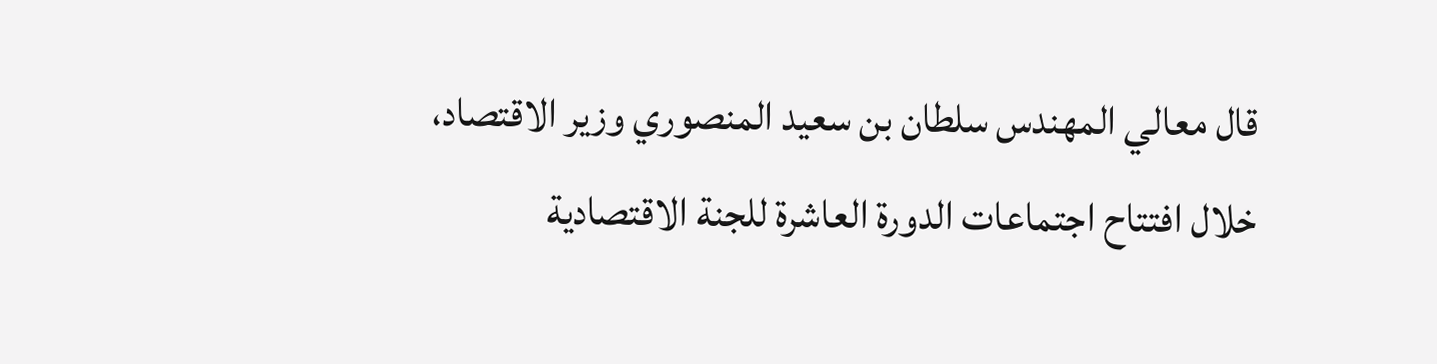قال معالي المهندس سلطان بن سعيد المنصوري وزير الاقتصاد، خلال افتتاح اجتماعات الدورة العاشرة للجنة الاقتصادية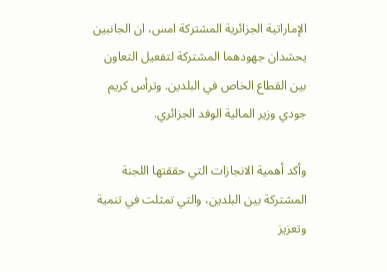الإماراتية الجزائرية المشتركة امس، ان الجانبين يحشدان جهودهما المشتركة لتفعيل التعاون بين القطاع الخاص في البلدين. وترأس كريم جودي وزير المالية الوفد الجزائري.

وأكد أهمية الانجازات التي حققتها اللجنة المشتركة بين البلدين، والتي تمثلت في تنمية وتعزيز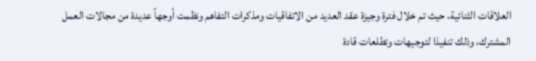العلاقات الثنائية، حيث تم خلال فترة وجيزة عقد العديد من الاتفاقيات ومذكرات التفاهم ونظمت أوجهاً عديدة من مجالات العمل المشترك، وذلك تنفيذا لتوجيهات وتطلعات قادة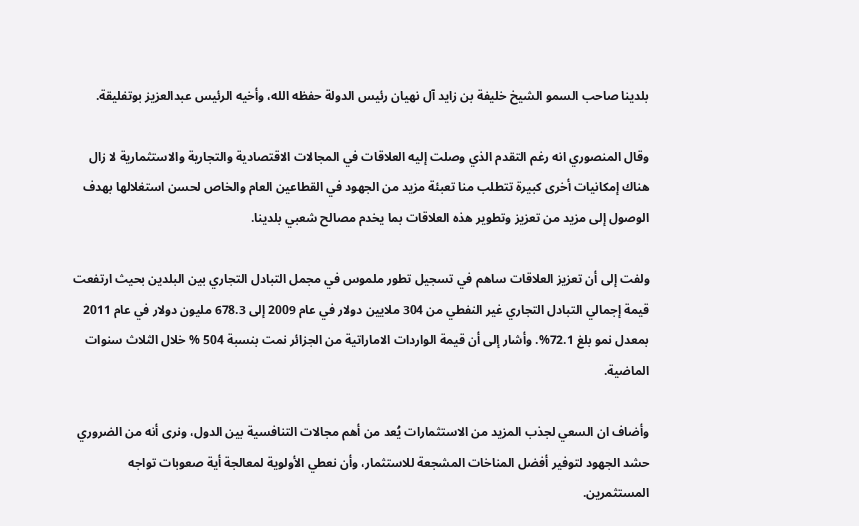بلدينا صاحب السمو الشيخ خليفة بن زايد آل نهيان رئيس الدولة حفظه الله، وأخيه الرئيس عبدالعزيز بوتفليقة.

وقال المنصوري انه رغم التقدم الذي وصلت إليه العلاقات في المجالات الاقتصادية والتجارية والاستثمارية لا زال هناك إمكانيات أخرى كبيرة تتطلب منا تعبئة مزيد من الجهود في القطاعين العام والخاص لحسن استغلالها بهدف الوصول إلى مزيد من تعزيز وتطوير هذه العلاقات بما يخدم مصالح شعبي بلدينا.

ولفت إلى أن تعزيز العلاقات ساهم في تسجيل تطور ملموس في مجمل التبادل التجاري بين البلدين بحيث ارتفعت قيمة إجمالي التبادل التجاري غير النفطي من 304 ملايين دولار في عام 2009 إلى 678.3 مليون دولار في عام 2011 بمعدل نمو بلغ 72.1%. وأشار إلى أن قيمة الواردات الاماراتية من الجزائر نمت بنسبة 504 % خلال الثلاث سنوات الماضية.

وأضاف ان السعي لجذب المزيد من الاستثمارات يُعد من أهم مجالات التنافسية بين الدول، ونرى أنه من الضروري حشد الجهود لتوفير أفضل المناخات المشجعة للاستثمار، وأن نعطي الأولوية لمعالجة أية صعوبات تواجه المستثمرين.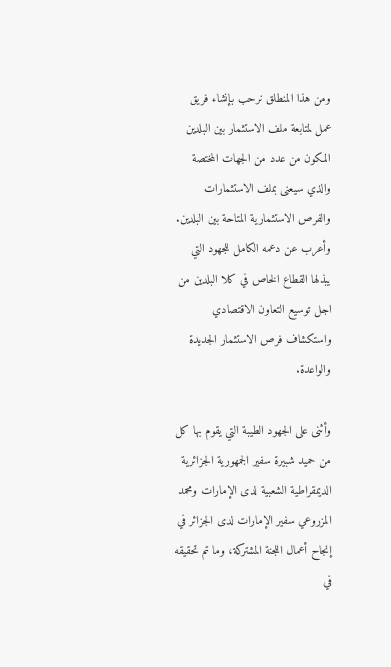ومن هذا المنطلق نرحب بإنشاء فريق عمل لمتابعة ملف الاستثمار بين البلدين المكون من عدد من الجهات المختصة والذي سيعنى بملف الاستثمارات والفرص الاستثمارية المتاحة بين البلدين. وأعرب عن دعمه الكامل للجهود التي يبذلها القطاع الخاص في كلا البلدين من اجل توسيع التعاون الاقتصادي واستكشاف فرص الاستثمار الجديدة والواعدة.

وأثنى على الجهود الطيبة التي يقوم بها كل من حميد شبيرة سفير الجمهورية الجزائرية الديمقراطية الشعبية لدى الإمارات ومحمد المزروعي سفير الإمارات لدى الجزائر في إنجاح أعمال اللجنة المشتركة، وما تم تحقيقه في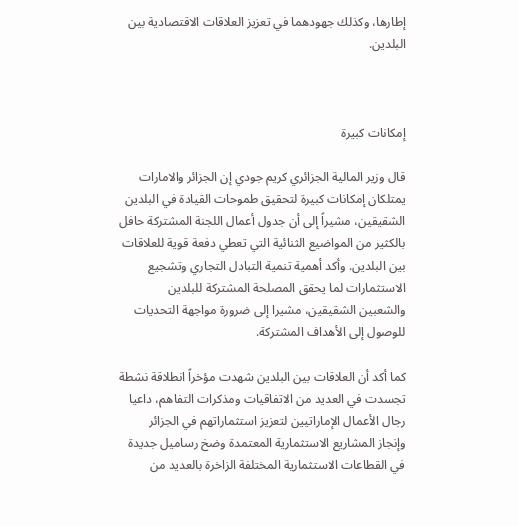إطارها، وكذلك جهودهما في تعزيز العلاقات الاقتصادية بين البلدين.



إمكانات كبيرة

قال وزير المالية الجزائري كريم جودي إن الجزائر والامارات يمتلكان إمكانات كبيرة لتحقيق طموحات القيادة في البلدين الشقيقين، مشيراً إلى أن جدول أعمال اللجنة المشتركة حافل بالكثير من المواضيع الثنائية التي تعطي دفعة قوية للعلاقات بين البلدين. وأكد أهمية تنمية التبادل التجاري وتشجيع الاستثمارات لما يحقق المصلحة المشتركة للبلدين والشعبين الشقيقين، مشيرا إلى ضرورة مواجهة التحديات للوصول إلى الأهداف المشتركة.

كما أكد أن العلاقات بين البلدين شهدت مؤخراً انطلاقة نشطة تجسدت في العديد من الاتفاقيات ومذكرات التفاهم، داعيا رجال الأعمال الإماراتيين لتعزيز استثماراتهم في الجزائر وإنجاز المشاريع الاستثمارية المعتمدة وضخ رساميل جديدة في القطاعات الاستثمارية المختلفة الزاخرة بالعديد من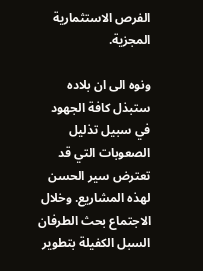الفرص الاستثمارية المجزية.

ونوه الى ان بلاده ستبذل كافة الجهود في سبيل تذليل الصعوبات التي قد تعترض سير الحسن لهذه المشاريع. وخلال الاجتماع بحث الطرفان السبل الكفيلة بتطوير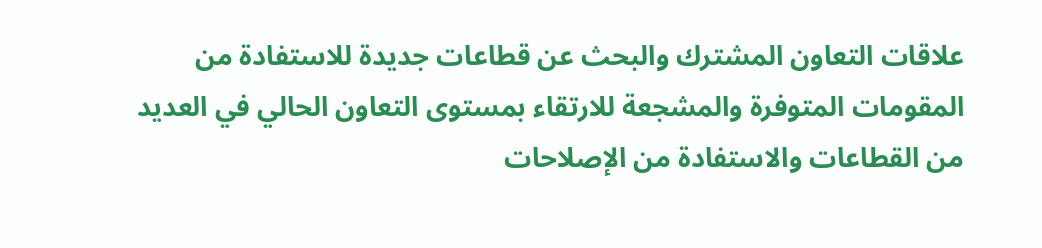علاقات التعاون المشترك والبحث عن قطاعات جديدة للاستفادة من المقومات المتوفرة والمشجعة للارتقاء بمستوى التعاون الحالي في العديد من القطاعات والاستفادة من الإصلاحات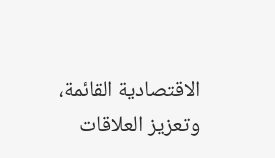الاقتصادية القائمة، وتعزيز العلاقات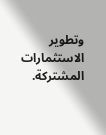وتطوير الاستثمارات المشتركة.